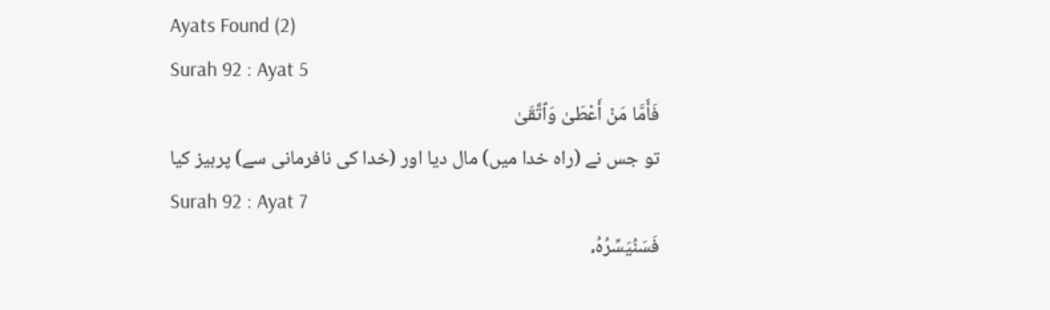Ayats Found (2)
Surah 92 : Ayat 5
فَأَمَّا مَنْ أَعْطَىٰ وَٱتَّقَىٰ
تو جس نے (راہ خدا میں) مال دیا اور (خدا کی نافرمانی سے) پرہیز کیا
Surah 92 : Ayat 7
فَسَنُيَسِّرُهُۥ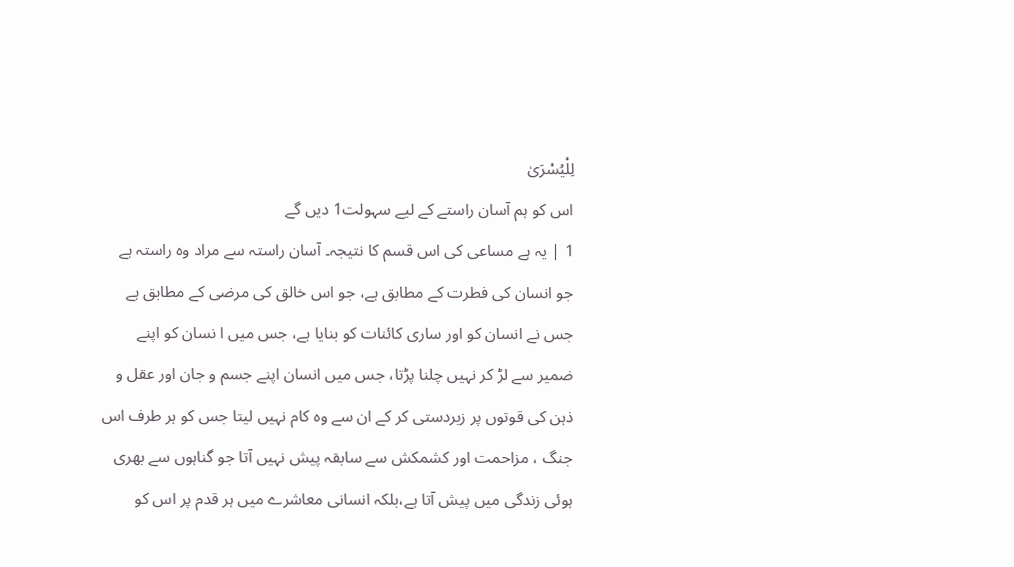لِلْيُسْرَىٰ
اس کو ہم آسان راستے کے لیے سہولت1 دیں گے
1 | یہ ہے مساعی کی اس قسم کا نتیجہ۔ آسان راستہ سے مراد وہ راستہ ہے جو انسان کی فطرت کے مطابق ہے، جو اس خالق کی مرضی کے مطابق ہے جس نے انسان کو اور ساری کائنات کو بنایا ہے، جس میں ا نسان کو اپنے ضمیر سے لڑ کر نہیں چلنا پڑتا، جس میں انسان اپنے جسم و جان اور عقل و ذہن کی قوتوں پر زبردستی کر کے ان سے وہ کام نہیں لیتا جس کو ہر طرف اس جنگ ، مزاحمت اور کشمکش سے سابقہ پیش نہیں آتا جو گناہوں سے بھری ہوئی زندگی میں پیش آتا ہے،بلکہ انسانی معاشرے میں ہر قدم پر اس کو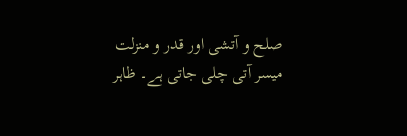صلح و آتشی اور قدر و منزلت میسر آتی چلی جاتی ہے۔ ظاہر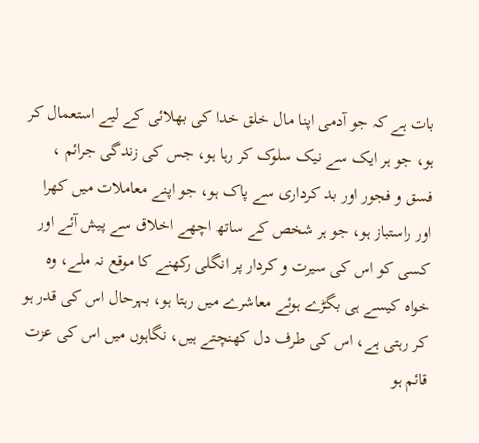بات ہے کہ جو آدمی اپنا مال خلق خدا کی بھلائی کے لیے استعمال کر ہو، جو ہر ایک سے نیک سلوک کر رہا ہو، جس کی زندگی جرائم ، فسق و فجور اور بد کرداری سے پاک ہو، جو اپنے معاملات میں کھرا اور راستباز ہو، جو ہر شخص کے ساتھ اچھے اخلاق سے پیش آئے اور کسی کو اس کی سیرت و کردار پر انگلی رکھنے کا موقع نہ ملے، وہ خواہ کیسے ہی بگڑے ہوئے معاشرے میں رہتا ہو، بہرحال اس کی قدر ہو کر رہتی ہے، اس کی طرف دل کھنچتے ہیں، نگاہوں میں اس کی عزت قائم ہو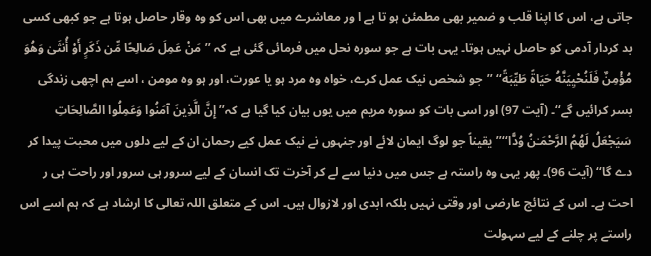جاتی ہے، اس کا اپنا قلب و ضمیر بھی مطمئن ہو تا ہے ا ور معاشرے میں بھی اس کو وہ وقار حاصل ہوتا ہے جو کبھی کسی بد کردار آدمی کو حاصل نہیں ہوتا۔ یہی بات ہے جو سورہ نحل میں فرمائی گئی ہے کہ ’’مَنْ عَمِلَ صَالِحًا مِّن ذَكَرٍ أَوْ أُنثَىٰ وَهُوَ مُؤْمِنٌ فَلَنُحْيِيَنَّهُ حَيَاةً طَيِّبَةً‘‘ ’’جو شخص نیک عمل کرے، خواہ وہ مرد ہو یا عورت، اور ہو وہ مومن ، اسے ہم اچھی زندگی بسر کرائیں گے‘‘۔ (آیت 97) اور اسی بات کو سورہ مریم میں یوں بیان کیا گیا ہے کہ’’ إِنَّ الَّذِينَ آمَنُوا وَعَمِلُوا الصَّالِحَاتِ سَيَجْعَلُ لَهُمُ الرَّحْمَـٰنُ وُدًّا‘‘’’یقیناً جو لوگ ایمان لائے اور جنہوں نے نیک عمل کیے رحمان ان کے لیے دلوں میں محبت پیدا کر دے گا‘‘ (آیت 96)۔ پھر یہی وہ راستہ ہے جس میں دنیا سے لے کر آخرت تک انسان کے لیے سرور ہی سرور اور راحت ہی ر احت ہے۔ اس کے نتائج عارضی اور وقتی نہیں بلکہ ابدی اور لازوال ہیں۔ اس کے متعلق اللہ تعالی کا ارشاد ہے کہ ہم اسے اس راستے پر چلنے کے لیے سہولت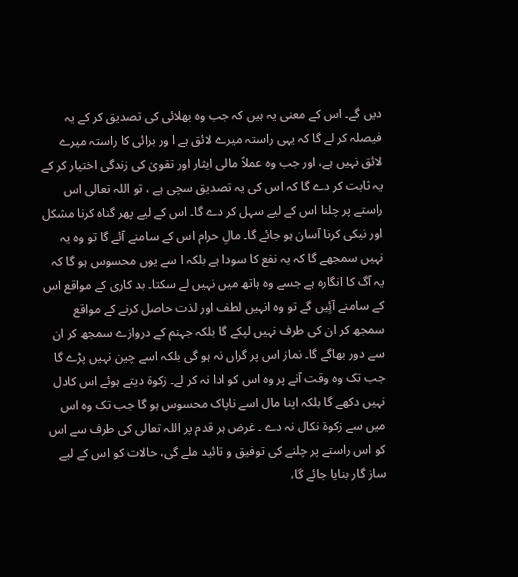دیں گے۔ اس کے معنی یہ ہیں کہ جب وہ بھلائی کی تصدیق کر کے یہ فیصلہ کر لے گا کہ یہی راستہ میرے لائق ہے ا ور برائی کا راستہ میرے لائق نہیں ہے، اور جب وہ عملاً مالی ایثار اور تقویٰ کی زندگی اختیار کر کے یہ ثابت کر دے گا کہ اس کی یہ تصدیق سچی ہے ، تو اللہ تعالی اس راستے پر چلنا اس کے لیے سہل کر دے گا۔ اس کے لیے پھر گناہ کرنا مشکل اور نیکی کرنا آسان ہو جائے گا۔ مالِ حرام اس کے سامنے آئے گا تو وہ یہ نہیں سمجھے گا کہ یہ نفع کا سودا ہے بلکہ ا سے یوں محسوس ہو گا کہ یہ آگ کا انگارہ ہے جسے وہ ہاتھ میں نہیں لے سکتا۔ بد کاری کے مواقع اس کے سامنے آئٍیں گے تو وہ انہیں لطف اور لذت حاصل کرنے کے مواقع سمجھ کر ان کی طرف نہیں لپکے گا بلکہ جہنم کے دروازے سمجھ کر ان سے دور بھاگے گا۔ نماز اس پر گراں نہ ہو گی بلکہ اسے چین نہیں پڑے گا جب تک وہ وقت آنے پر وہ اس کو ادا نہ کر لے۔ زکوۃ دیتے ہوئے اس کادل نہیں دکھے گا بلکہ اپنا مال اسے ناپاک محسوس ہو گا جب تک وہ اس میں سے زکوۃ نکال نہ دے ۔ غرض ہر قدم پر اللہ تعالی کی طرف سے اس کو اس راستے پر چلنے کی توفیق و تائید ملے گی، حالات کو اس کے لیے ساز گار بنایا جائے گا،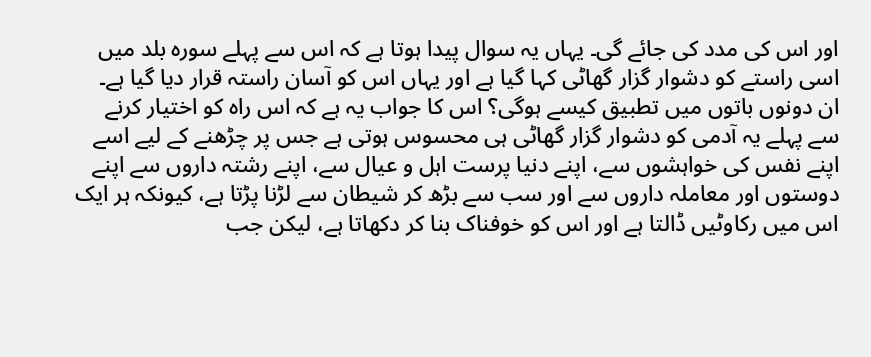اور اس کی مدد کی جائے گی۔ یہاں یہ سوال پیدا ہوتا ہے کہ اس سے پہلے سورہ بلد میں اسی راستے کو دشوار گزار گھاٹی کہا گیا ہے اور یہاں اس کو آسان راستہ قرار دیا گیا ہے۔ ان دونوں باتوں میں تطبیق کیسے ہوگی؟ اس کا جواب یہ ہے کہ اس راہ کو اختیار کرنے سے پہلے یہ آدمی کو دشوار گزار گھاٹی ہی محسوس ہوتی ہے جس پر چڑھنے کے لیے اسے اپنے نفس کی خواہشوں سے، اپنے دنیا پرست اہل و عیال سے، اپنے رشتہ داروں سے اپنے دوستوں اور معاملہ داروں سے اور سب سے بڑھ کر شیطان سے لڑنا پڑتا ہے، کیونکہ ہر ایک اس میں رکاوٹیں ڈالتا ہے اور اس کو خوفناک بنا کر دکھاتا ہے، لیکن جب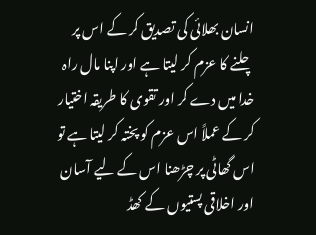انسان بھلائی کی تصدیق کر کے اس پر چلنے کا عزم کر لیتا ہے اور اپنا مال راہ خدا میں دے کر اور تقوی کا طریقہ اختیار کر کے عملاً اس عزم کو پختہ کر لیتا ہے تو اس گھاٹی پر چڑھنا اس کے لیے آسان اور اخلاقی پستیوں کے کھڈ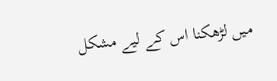میں لڑھکنا اس کے لیے مشکل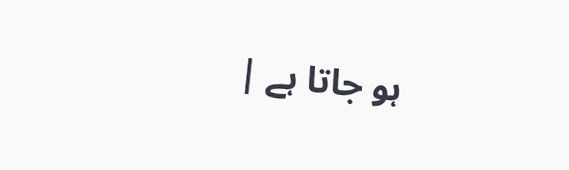ہو جاتا ہے |